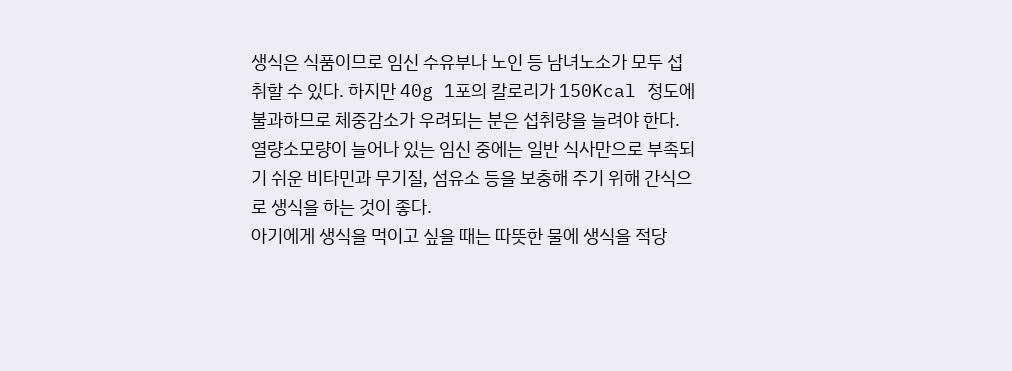생식은 식품이므로 임신 수유부나 노인 등 남녀노소가 모두 섭취할 수 있다. 하지만 40g 1포의 칼로리가 150Kcal 정도에 불과하므로 체중감소가 우려되는 분은 섭취량을 늘려야 한다. 열량소모량이 늘어나 있는 임신 중에는 일반 식사만으로 부족되기 쉬운 비타민과 무기질, 섬유소 등을 보충해 주기 위해 간식으로 생식을 하는 것이 좋다.
아기에게 생식을 먹이고 싶을 때는 따뜻한 물에 생식을 적당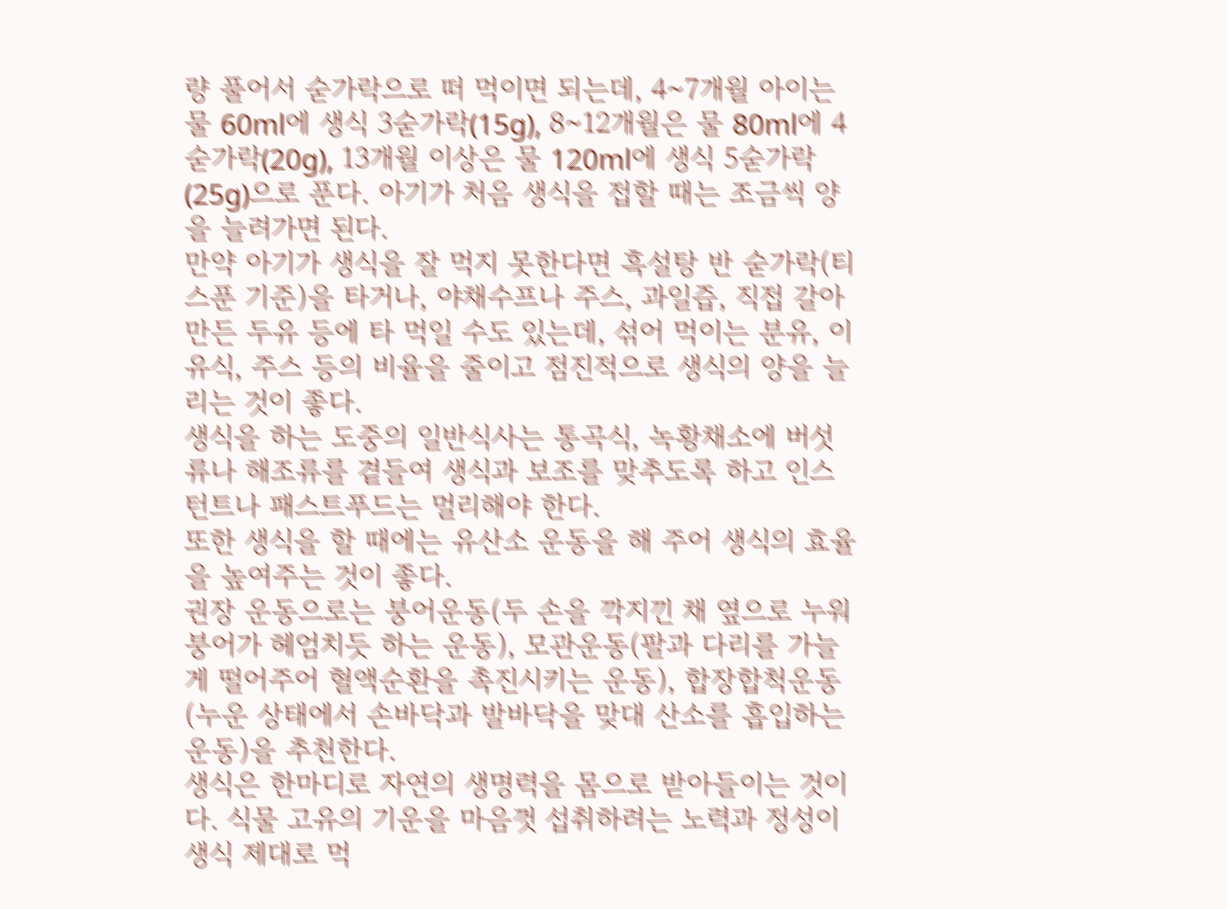량 풀어서 숟가락으로 떠 먹이면 되는데, 4~7개월 아이는 물 60ml에 생식 3숟가락(15g), 8~12개월은 물 80ml에 4숟가락(20g), 13개월 이상은 물 120ml에 생식 5숟가락(25g)으로 푼다. 아기가 처음 생식을 접할 때는 조금씩 양을 늘려가면 된다.
만약 아기가 생식을 잘 먹지 못한다면 흑설탕 반 숟가락(티스푼 기준)을 타거나, 야채수프나 주스, 과일즙, 직접 갈아만든 두유 등에 타 먹일 수도 있는데, 섞어 먹이는 분유, 이유식, 주스 등의 비율을 줄이고 점진적으로 생식의 양을 늘리는 것이 좋다.
생식을 하는 도중의 일반식사는 통곡식, 녹황채소에 버섯류나 해조류를 곁들여 생식과 보조를 맞추도록 하고 인스턴트나 패스트푸드는 멀리해야 한다.
또한 생식을 할 때에는 유산소 운동을 해 주어 생식의 효율을 높여주는 것이 좋다.
권장 운동으로는 붕어운동(두 손을 깍지낀 채 옆으로 누워 붕어가 헤엄치듯 하는 운동), 모관운동(팔과 다리를 가늘게 떨어주어 혈액순환을 촉진시키는 운동), 합장합척운동(누운 상태에서 손바닥과 발바닥을 맞대 산소를 흡입하는 운동)을 추천한다.
생식은 한마디로 자연의 생명력을 몸으로 받아들이는 것이다. 식물 고유의 기운을 마음껏 섭취하려는 노력과 정성이 생식 제대로 먹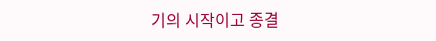기의 시작이고 종결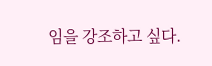임을 강조하고 싶다.